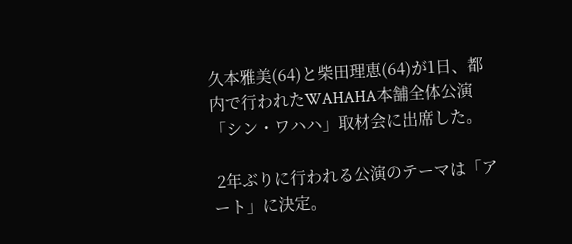久本雅美(64)と柴田理恵(64)が1日、都内で行われたWAHAHA本舗全体公演「シン・ワハハ」取材会に出席した。

 2年ぶりに行われる公演のテーマは「アート」に決定。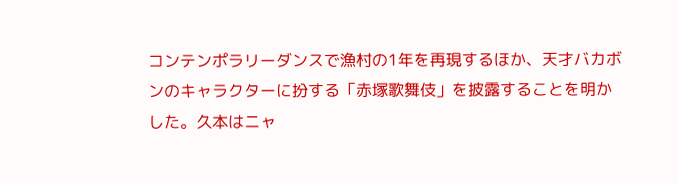コンテンポラリーダンスで漁村の1年を再現するほか、天才バカボンのキャラクターに扮する「赤塚歌舞伎」を披露することを明かした。久本はニャ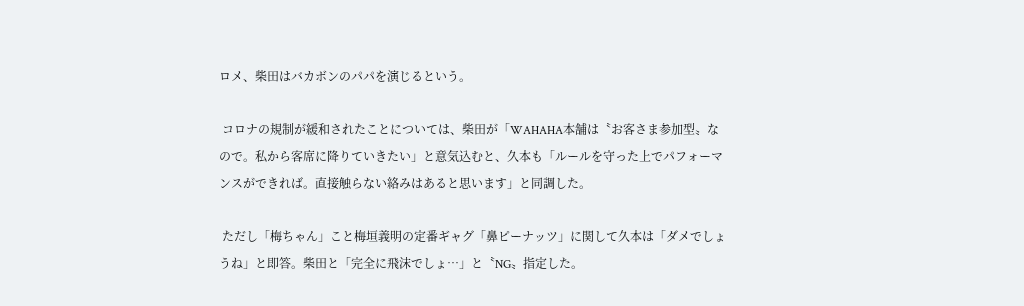ロメ、柴田はバカボンのパパを演じるという。

 コロナの規制が緩和されたことについては、柴田が「WAHAHA本舗は〝お客さま参加型〟なので。私から客席に降りていきたい」と意気込むと、久本も「ルールを守った上でパフォーマンスができれば。直接触らない絡みはあると思います」と同調した。

 ただし「梅ちゃん」こと梅垣義明の定番ギャグ「鼻ピーナッツ」に関して久本は「ダメでしょうね」と即答。柴田と「完全に飛沫でしょ…」と〝NG〟指定した。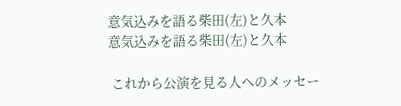意気込みを語る柴田(左)と久本
意気込みを語る柴田(左)と久本

 これから公演を見る人へのメッセー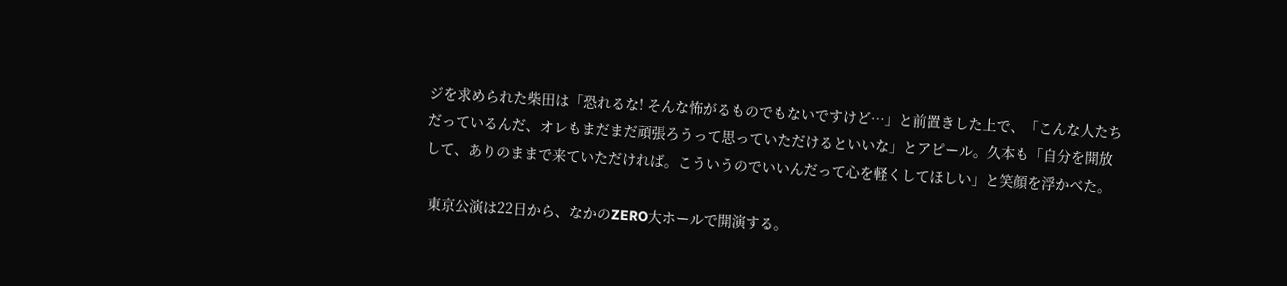ジを求められた柴田は「恐れるな! そんな怖がるものでもないですけど…」と前置きした上で、「こんな人たちだっているんだ、オレもまだまだ頑張ろうって思っていただけるといいな」とアピール。久本も「自分を開放して、ありのままで来ていただければ。こういうのでいいんだって心を軽くしてほしい」と笑顔を浮かべた。

 東京公演は22日から、なかのZERO大ホールで開演する。